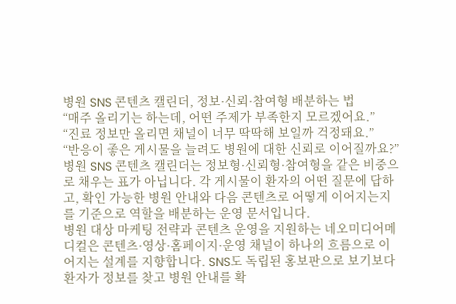병원 SNS 콘텐츠 캘린더, 정보·신뢰·참여형 배분하는 법
“매주 올리기는 하는데, 어떤 주제가 부족한지 모르겠어요.”
“진료 정보만 올리면 채널이 너무 딱딱해 보일까 걱정돼요.”
“반응이 좋은 게시물을 늘려도 병원에 대한 신뢰로 이어질까요?”
병원 SNS 콘텐츠 캘린더는 정보형·신뢰형·참여형을 같은 비중으로 채우는 표가 아닙니다. 각 게시물이 환자의 어떤 질문에 답하고, 확인 가능한 병원 안내와 다음 콘텐츠로 어떻게 이어지는지를 기준으로 역할을 배분하는 운영 문서입니다.
병원 대상 마케팅 전략과 콘텐츠 운영을 지원하는 네오미디어메디컬은 콘텐츠·영상·홈페이지·운영 채널이 하나의 흐름으로 이어지는 설계를 지향합니다. SNS도 독립된 홍보판으로 보기보다 환자가 정보를 찾고 병원 안내를 확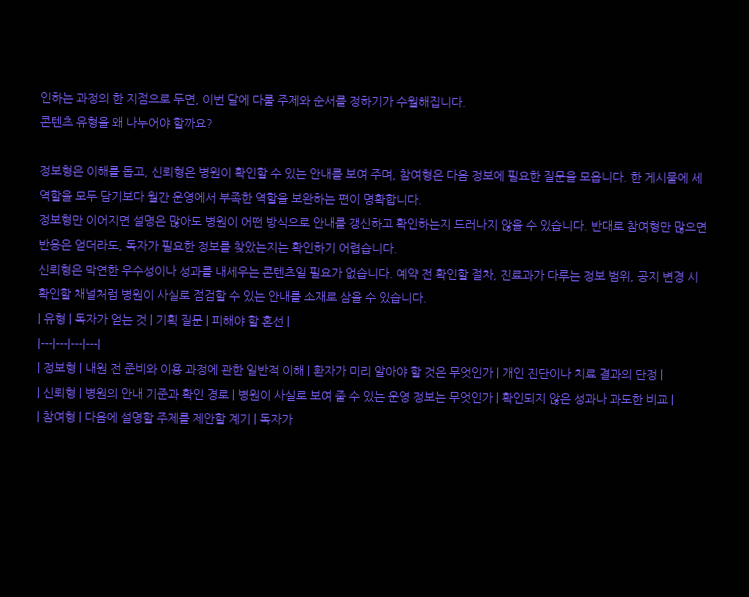인하는 과정의 한 지점으로 두면, 이번 달에 다룰 주제와 순서를 정하기가 수월해집니다.
콘텐츠 유형을 왜 나누어야 할까요?

정보형은 이해를 돕고, 신뢰형은 병원이 확인할 수 있는 안내를 보여 주며, 참여형은 다음 정보에 필요한 질문을 모읍니다. 한 게시물에 세 역할을 모두 담기보다 월간 운영에서 부족한 역할을 보완하는 편이 명확합니다.
정보형만 이어지면 설명은 많아도 병원이 어떤 방식으로 안내를 갱신하고 확인하는지 드러나지 않을 수 있습니다. 반대로 참여형만 많으면 반응은 얻더라도, 독자가 필요한 정보를 찾았는지는 확인하기 어렵습니다.
신뢰형은 막연한 우수성이나 성과를 내세우는 콘텐츠일 필요가 없습니다. 예약 전 확인할 절차, 진료과가 다루는 정보 범위, 공지 변경 시 확인할 채널처럼 병원이 사실로 점검할 수 있는 안내를 소재로 삼을 수 있습니다.
| 유형 | 독자가 얻는 것 | 기획 질문 | 피해야 할 혼선 |
|---|---|---|---|
| 정보형 | 내원 전 준비와 이용 과정에 관한 일반적 이해 | 환자가 미리 알아야 할 것은 무엇인가 | 개인 진단이나 치료 결과의 단정 |
| 신뢰형 | 병원의 안내 기준과 확인 경로 | 병원이 사실로 보여 줄 수 있는 운영 정보는 무엇인가 | 확인되지 않은 성과나 과도한 비교 |
| 참여형 | 다음에 설명할 주제를 제안할 계기 | 독자가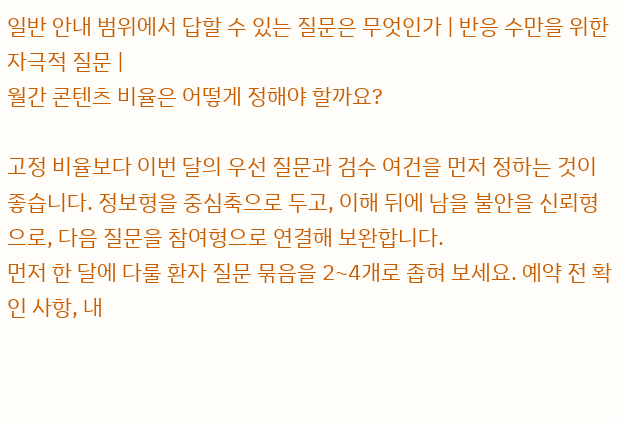일반 안내 범위에서 답할 수 있는 질문은 무엇인가 | 반응 수만을 위한 자극적 질문 |
월간 콘텐츠 비율은 어떻게 정해야 할까요?

고정 비율보다 이번 달의 우선 질문과 검수 여건을 먼저 정하는 것이 좋습니다. 정보형을 중심축으로 두고, 이해 뒤에 남을 불안을 신뢰형으로, 다음 질문을 참여형으로 연결해 보완합니다.
먼저 한 달에 다룰 환자 질문 묶음을 2~4개로 좁혀 보세요. 예약 전 확인 사항, 내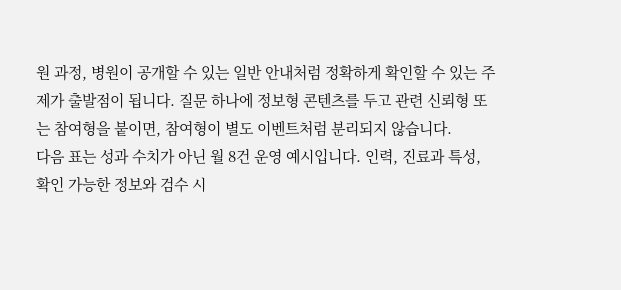원 과정, 병원이 공개할 수 있는 일반 안내처럼 정확하게 확인할 수 있는 주제가 출발점이 됩니다. 질문 하나에 정보형 콘텐츠를 두고 관련 신뢰형 또는 참여형을 붙이면, 참여형이 별도 이벤트처럼 분리되지 않습니다.
다음 표는 성과 수치가 아닌 월 8건 운영 예시입니다. 인력, 진료과 특성, 확인 가능한 정보와 검수 시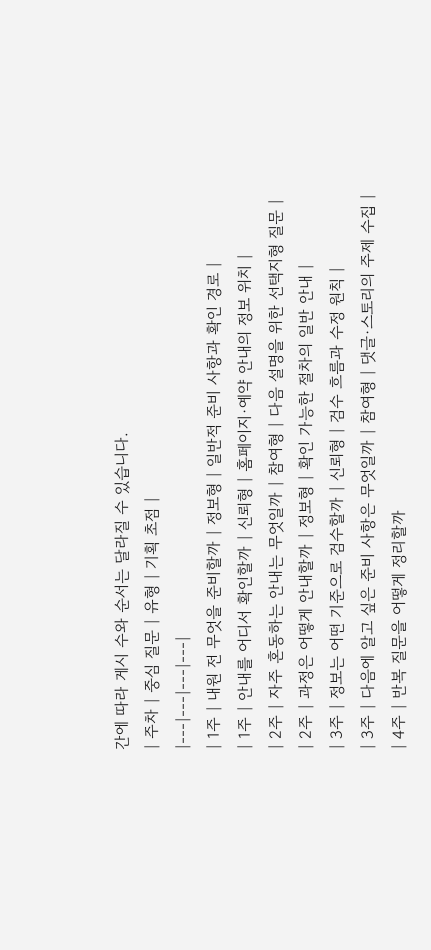간에 따라 게시 수와 순서는 달라질 수 있습니다.
| 주차 | 중심 질문 | 유형 | 기획 초점 |
|---|---|---|---|
| 1주 | 내원 전 무엇을 준비할까 | 정보형 | 일반적 준비 사항과 확인 경로 |
| 1주 | 안내를 어디서 확인할까 | 신뢰형 | 홈페이지·예약 안내의 정보 위치 |
| 2주 | 자주 혼동하는 안내는 무엇일까 | 참여형 | 다음 설명을 위한 선택지형 질문 |
| 2주 | 과정은 어떻게 안내할까 | 정보형 | 확인 가능한 절차의 일반 안내 |
| 3주 | 정보는 어떤 기준으로 검수할까 | 신뢰형 | 검수 흐름과 수정 원칙 |
| 3주 | 다음에 알고 싶은 준비 사항은 무엇일까 | 참여형 | 댓글·스토리의 주제 수집 |
| 4주 | 반복 질문을 어떻게 정리할까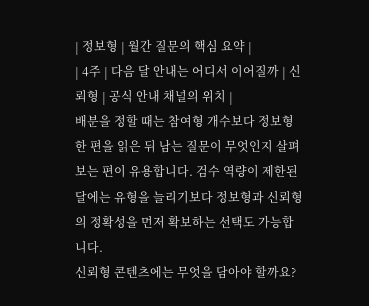| 정보형 | 월간 질문의 핵심 요약 |
| 4주 | 다음 달 안내는 어디서 이어질까 | 신뢰형 | 공식 안내 채널의 위치 |
배분을 정할 때는 참여형 개수보다 정보형 한 편을 읽은 뒤 남는 질문이 무엇인지 살펴보는 편이 유용합니다. 검수 역량이 제한된 달에는 유형을 늘리기보다 정보형과 신뢰형의 정확성을 먼저 확보하는 선택도 가능합니다.
신뢰형 콘텐츠에는 무엇을 담아야 할까요?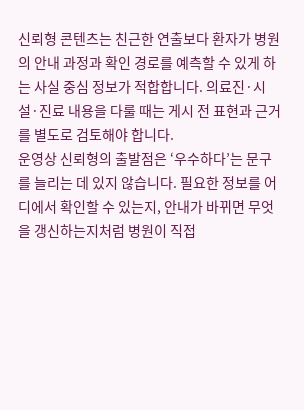신뢰형 콘텐츠는 친근한 연출보다 환자가 병원의 안내 과정과 확인 경로를 예측할 수 있게 하는 사실 중심 정보가 적합합니다. 의료진·시설·진료 내용을 다룰 때는 게시 전 표현과 근거를 별도로 검토해야 합니다.
운영상 신뢰형의 출발점은 ‘우수하다’는 문구를 늘리는 데 있지 않습니다. 필요한 정보를 어디에서 확인할 수 있는지, 안내가 바뀌면 무엇을 갱신하는지처럼 병원이 직접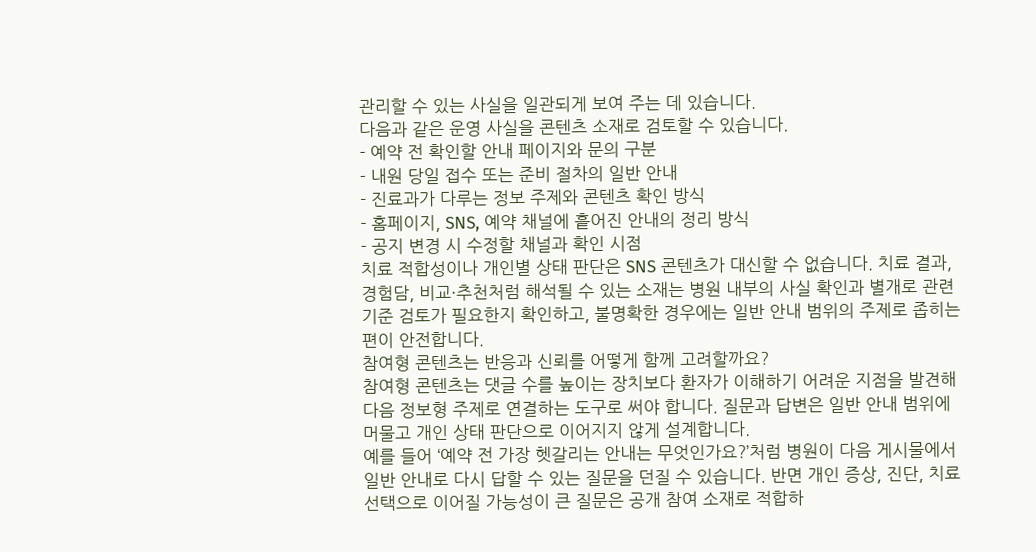관리할 수 있는 사실을 일관되게 보여 주는 데 있습니다.
다음과 같은 운영 사실을 콘텐츠 소재로 검토할 수 있습니다.
- 예약 전 확인할 안내 페이지와 문의 구분
- 내원 당일 접수 또는 준비 절차의 일반 안내
- 진료과가 다루는 정보 주제와 콘텐츠 확인 방식
- 홈페이지, SNS, 예약 채널에 흩어진 안내의 정리 방식
- 공지 변경 시 수정할 채널과 확인 시점
치료 적합성이나 개인별 상태 판단은 SNS 콘텐츠가 대신할 수 없습니다. 치료 결과, 경험담, 비교·추천처럼 해석될 수 있는 소재는 병원 내부의 사실 확인과 별개로 관련 기준 검토가 필요한지 확인하고, 불명확한 경우에는 일반 안내 범위의 주제로 좁히는 편이 안전합니다.
참여형 콘텐츠는 반응과 신뢰를 어떻게 함께 고려할까요?
참여형 콘텐츠는 댓글 수를 높이는 장치보다 환자가 이해하기 어려운 지점을 발견해 다음 정보형 주제로 연결하는 도구로 써야 합니다. 질문과 답변은 일반 안내 범위에 머물고 개인 상태 판단으로 이어지지 않게 설계합니다.
예를 들어 ‘예약 전 가장 헷갈리는 안내는 무엇인가요?’처럼 병원이 다음 게시물에서 일반 안내로 다시 답할 수 있는 질문을 던질 수 있습니다. 반면 개인 증상, 진단, 치료 선택으로 이어질 가능성이 큰 질문은 공개 참여 소재로 적합하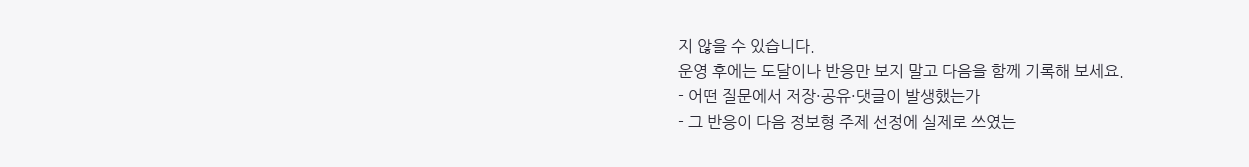지 않을 수 있습니다.
운영 후에는 도달이나 반응만 보지 말고 다음을 함께 기록해 보세요.
- 어떤 질문에서 저장·공유·댓글이 발생했는가
- 그 반응이 다음 정보형 주제 선정에 실제로 쓰였는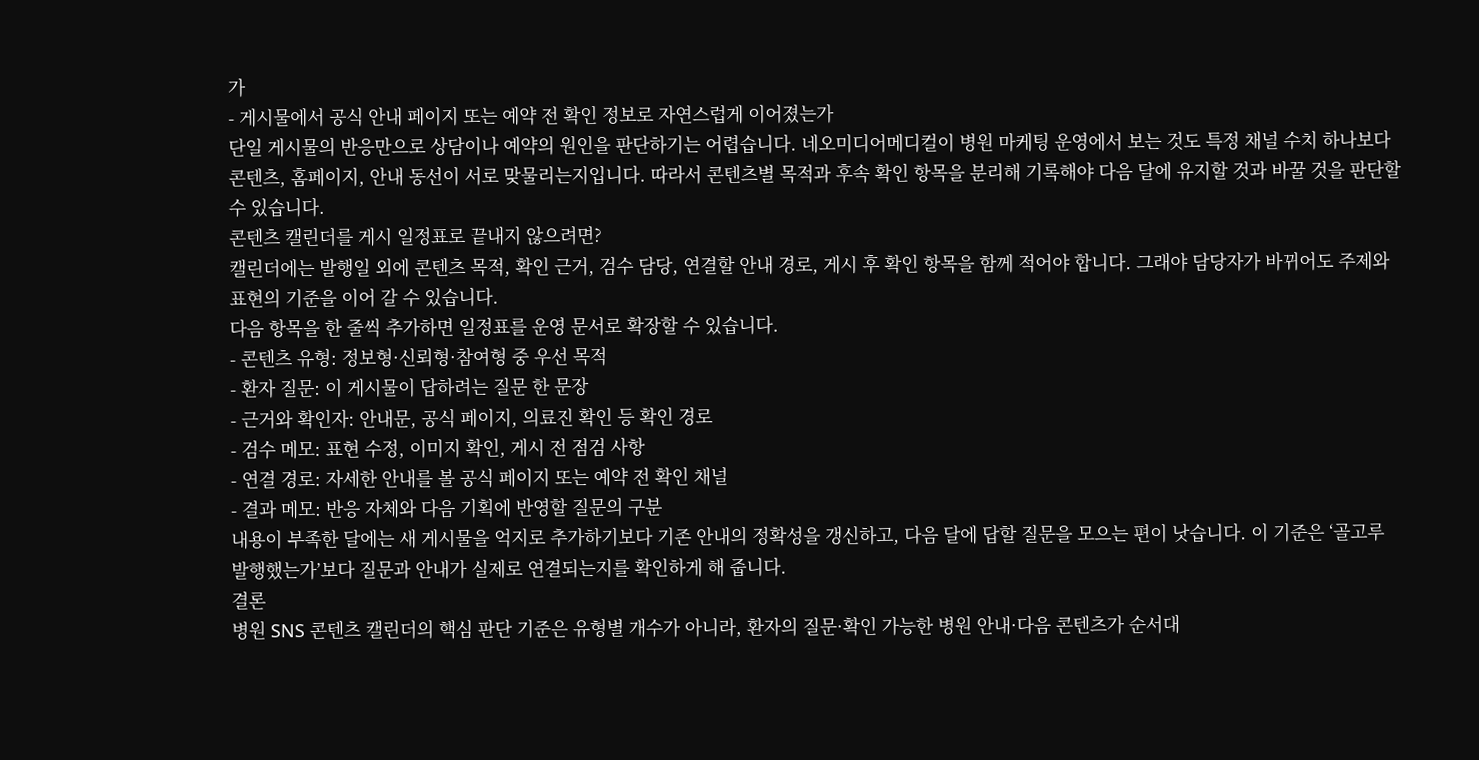가
- 게시물에서 공식 안내 페이지 또는 예약 전 확인 정보로 자연스럽게 이어졌는가
단일 게시물의 반응만으로 상담이나 예약의 원인을 판단하기는 어렵습니다. 네오미디어메디컬이 병원 마케팅 운영에서 보는 것도 특정 채널 수치 하나보다 콘텐츠, 홈페이지, 안내 동선이 서로 맞물리는지입니다. 따라서 콘텐츠별 목적과 후속 확인 항목을 분리해 기록해야 다음 달에 유지할 것과 바꿀 것을 판단할 수 있습니다.
콘텐츠 캘린더를 게시 일정표로 끝내지 않으려면?
캘린더에는 발행일 외에 콘텐츠 목적, 확인 근거, 검수 담당, 연결할 안내 경로, 게시 후 확인 항목을 함께 적어야 합니다. 그래야 담당자가 바뀌어도 주제와 표현의 기준을 이어 갈 수 있습니다.
다음 항목을 한 줄씩 추가하면 일정표를 운영 문서로 확장할 수 있습니다.
- 콘텐츠 유형: 정보형·신뢰형·참여형 중 우선 목적
- 환자 질문: 이 게시물이 답하려는 질문 한 문장
- 근거와 확인자: 안내문, 공식 페이지, 의료진 확인 등 확인 경로
- 검수 메모: 표현 수정, 이미지 확인, 게시 전 점검 사항
- 연결 경로: 자세한 안내를 볼 공식 페이지 또는 예약 전 확인 채널
- 결과 메모: 반응 자체와 다음 기획에 반영할 질문의 구분
내용이 부족한 달에는 새 게시물을 억지로 추가하기보다 기존 안내의 정확성을 갱신하고, 다음 달에 답할 질문을 모으는 편이 낫습니다. 이 기준은 ‘골고루 발행했는가’보다 질문과 안내가 실제로 연결되는지를 확인하게 해 줍니다.
결론
병원 SNS 콘텐츠 캘린더의 핵심 판단 기준은 유형별 개수가 아니라, 환자의 질문·확인 가능한 병원 안내·다음 콘텐츠가 순서대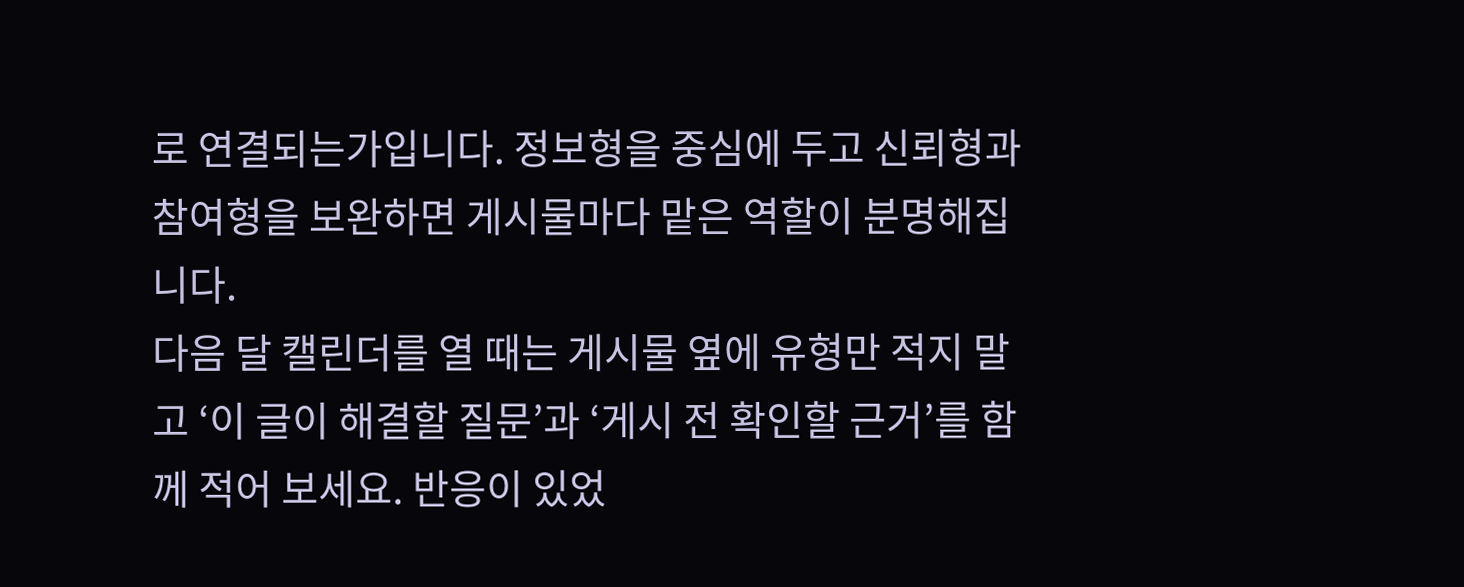로 연결되는가입니다. 정보형을 중심에 두고 신뢰형과 참여형을 보완하면 게시물마다 맡은 역할이 분명해집니다.
다음 달 캘린더를 열 때는 게시물 옆에 유형만 적지 말고 ‘이 글이 해결할 질문’과 ‘게시 전 확인할 근거’를 함께 적어 보세요. 반응이 있었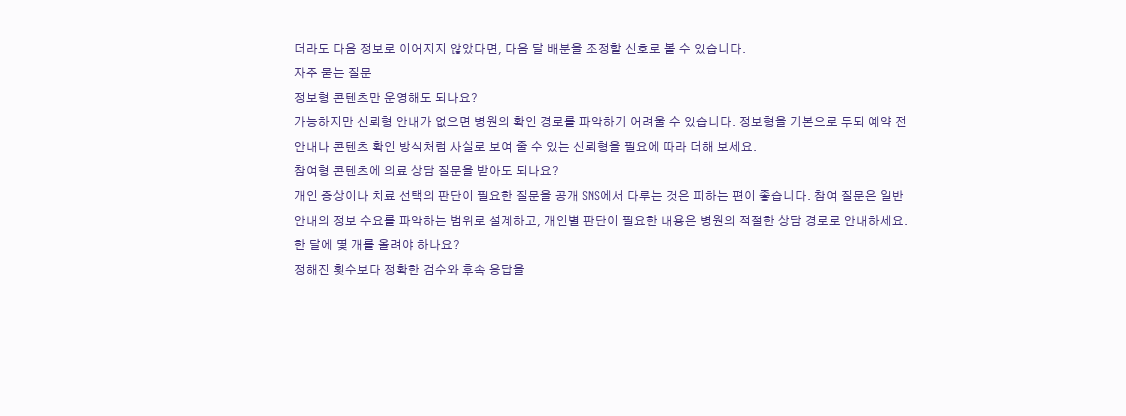더라도 다음 정보로 이어지지 않았다면, 다음 달 배분을 조정할 신호로 볼 수 있습니다.
자주 묻는 질문
정보형 콘텐츠만 운영해도 되나요?
가능하지만 신뢰형 안내가 없으면 병원의 확인 경로를 파악하기 어려울 수 있습니다. 정보형을 기본으로 두되 예약 전 안내나 콘텐츠 확인 방식처럼 사실로 보여 줄 수 있는 신뢰형을 필요에 따라 더해 보세요.
참여형 콘텐츠에 의료 상담 질문을 받아도 되나요?
개인 증상이나 치료 선택의 판단이 필요한 질문을 공개 SNS에서 다루는 것은 피하는 편이 좋습니다. 참여 질문은 일반 안내의 정보 수요를 파악하는 범위로 설계하고, 개인별 판단이 필요한 내용은 병원의 적절한 상담 경로로 안내하세요.
한 달에 몇 개를 올려야 하나요?
정해진 횟수보다 정확한 검수와 후속 응답을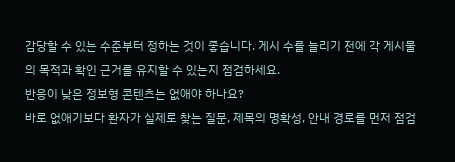감당할 수 있는 수준부터 정하는 것이 좋습니다. 게시 수를 늘리기 전에 각 게시물의 목적과 확인 근거를 유지할 수 있는지 점검하세요.
반응이 낮은 정보형 콘텐츠는 없애야 하나요?
바로 없애기보다 환자가 실제로 찾는 질문, 제목의 명확성, 안내 경로를 먼저 점검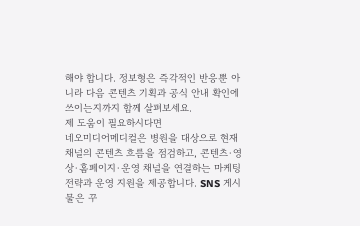해야 합니다. 정보형은 즉각적인 반응뿐 아니라 다음 콘텐츠 기획과 공식 안내 확인에 쓰이는지까지 함께 살펴보세요.
제 도움이 필요하시다면
네오미디어메디컬은 병원을 대상으로 현재 채널의 콘텐츠 흐름을 점검하고, 콘텐츠·영상·홈페이지·운영 채널을 연결하는 마케팅 전략과 운영 지원을 제공합니다. SNS 게시물은 꾸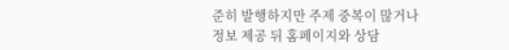준히 발행하지만 주제 중복이 많거나 정보 제공 뒤 홈페이지와 상담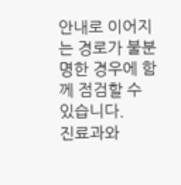안내로 이어지는 경로가 불분명한 경우에 함께 점검할 수 있습니다.
진료과와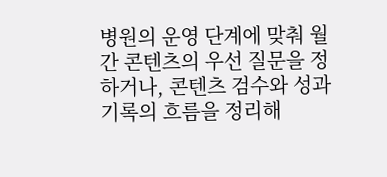병원의 운영 단계에 맞춰 월간 콘텐츠의 우선 질문을 정하거나, 콘텐츠 검수와 성과 기록의 흐름을 정리해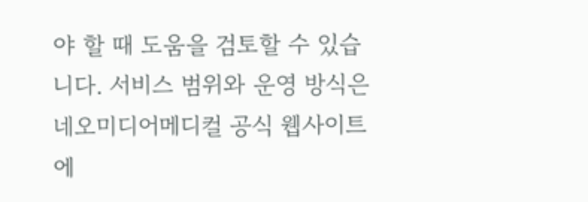야 할 때 도움을 검토할 수 있습니다. 서비스 범위와 운영 방식은 네오미디어메디컬 공식 웹사이트에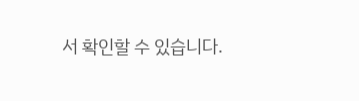서 확인할 수 있습니다.